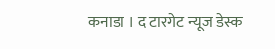कनाडा । द टारगेट न्यूज डेस्क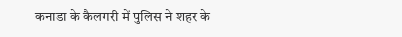कनाडा के कैलगरी में पुलिस ने शहर के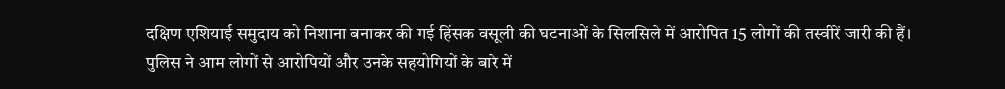दक्षिण एशियाई समुदाय को निशाना बनाकर की गई हिंसक वसूली की घटनाओं के सिलसिले में आरोपित 15 लोगों की तस्वीरें जारी की हैं।
पुलिस ने आम लोगों से आरोपियों और उनके सहयोगियों के बारे में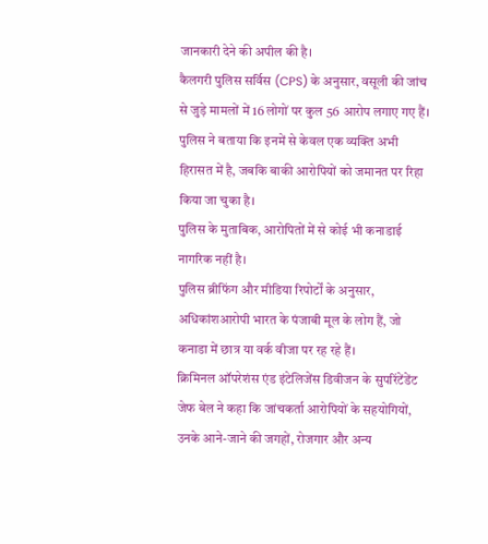जानकारी देने की अपील की है।
कैलगरी पुलिस सर्विस (CPS) के अनुसार, वसूली की जांच से जुड़े मामलों में 16 लोगों पर कुल 56 आरोप लगाए गए हैं।
पुलिस ने बताया कि इनमें से केवल एक व्यक्ति अभी हिरासत में है, जबकि बाकी आरोपियों को जमानत पर रिहा किया जा चुका है।
पुलिस के मुताबिक, आरोपितों में से कोई भी कनाडाई नागरिक नहीं है।
पुलिस ब्रीफिंग और मीडिया रिपोर्टों के अनुसार, अधिकांशआरोपी भारत के पंजाबी मूल के लोग हैं, जो कनाडा में छात्र या वर्क वीजा पर रह रहे हैं।
क्रिमिनल ऑपरेशंस एंड इंटेलिजेंस डिवीजन के सुपरिंटेंडेंट जेफ बेल ने कहा कि जांचकर्ता आरोपियों के सहयोगियों, उनके आने-जाने की जगहों, रोजगार और अन्य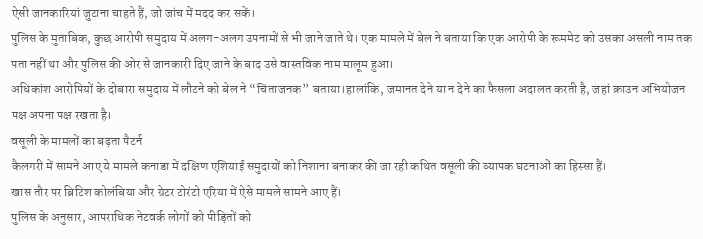ऐसी जानकारियां जुटाना चाहते हैं, जो जांच में मदद कर सकें।
पुलिस के मुताबिक, कुछ आरोपी समुदाय में अलग-अलग उपनामों से भी जाने जाते थे। एक मामले में बेल ने बताया कि एक आरोपी के रूममेट को उसका असली नाम तक पता नहीं था और पुलिस की ओर से जानकारी दिए जाने के बाद उसे वास्तविक नाम मालूम हुआ।
अधिकांश आरोपियों के दोबारा समुदाय में लौटने को बेल ने “चिंताजनक” बताया।हालांकि, जमानत देने या न देने का फैसला अदालत करती है, जहां क्राउन अभियोजन पक्ष अपना पक्ष रखता है।
वसूली के मामलों का बढ़ता पैटर्न
कैलगरी में सामने आए ये मामले कनाडा में दक्षिण एशियाई समुदायों को निशाना बनाकर की जा रही कथित वसूली की व्यापक घटनाओं का हिस्सा हैं।
खास तौर पर ब्रिटिश कोलंबिया और ग्रेटर टोरंटो एरिया में ऐसे मामले सामने आए हैं।
पुलिस के अनुसार, आपराधिक नेटवर्क लोगों को पीड़ितों को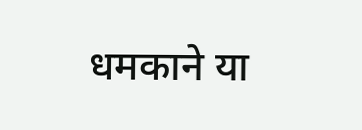धमकाने या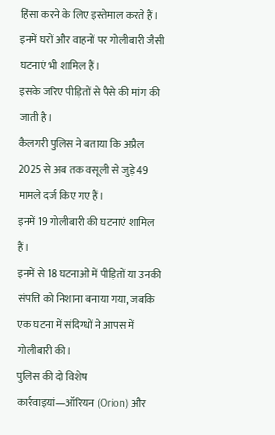हिंसा करने के लिए इस्तेमाल करते हैं। इनमें घरों और वाहनों पर गोलीबारी जैसी घटनाएं भी शामिल हैं।
इसके जरिए पीड़ितों से पैसे की मांग की जाती है।
कैलगरी पुलिस ने बताया कि अप्रैल 2025 से अब तक वसूली से जुड़े 49 मामले दर्ज किए गए हैं।
इनमें 19 गोलीबारी की घटनाएं शामिल हैं।
इनमें से 18 घटनाओं में पीड़ितों या उनकी संपत्ति को निशाना बनाया गया, जबकि एक घटना में संदिग्धों ने आपस में गोलीबारी की।
पुलिस की दो विशेष कार्रवाइयां—ऑरियन (Orion) और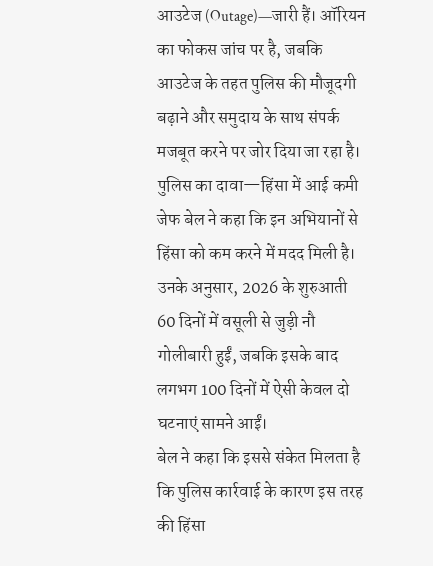आउटेज (Outage)—जारी हैं। ऑरियन का फोकस जांच पर है, जबकि आउटेज के तहत पुलिस की मौजूदगी बढ़ाने और समुदाय के साथ संपर्क मजबूत करने पर जोर दिया जा रहा है।
पुलिस का दावा—हिंसा में आई कमी
जेफ बेल ने कहा कि इन अभियानों से हिंसा को कम करने में मदद मिली है।
उनके अनुसार, 2026 के शुरुआती 60 दिनों में वसूली से जुड़ी नौ गोलीबारी हुईं, जबकि इसके बाद लगभग 100 दिनों में ऐसी केवल दो घटनाएं सामने आईं।
बेल ने कहा कि इससे संकेत मिलता है कि पुलिस कार्रवाई के कारण इस तरह की हिंसा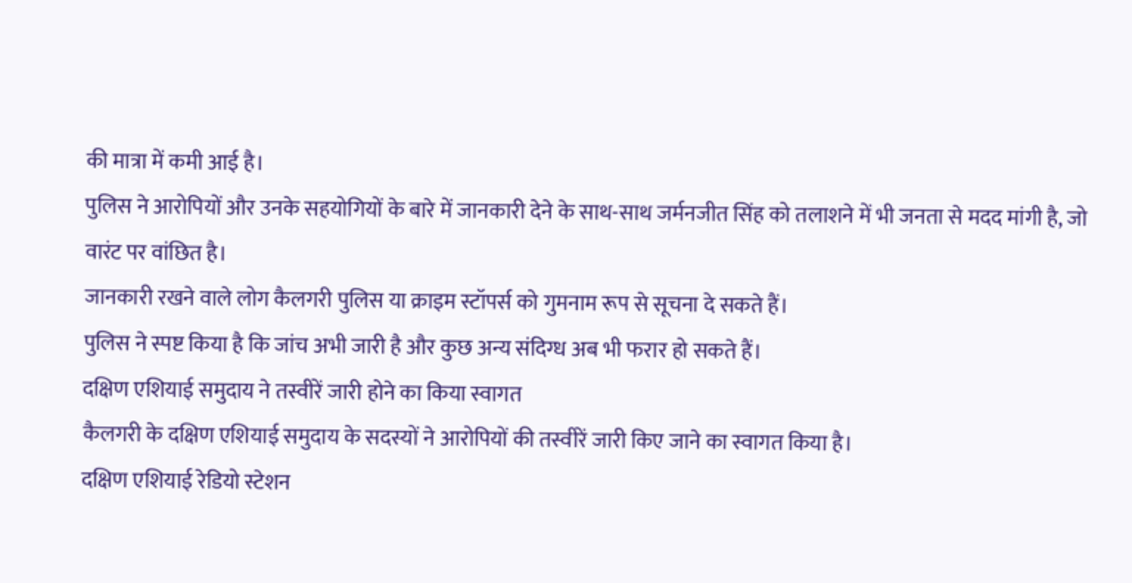की मात्रा में कमी आई है।
पुलिस ने आरोपियों और उनके सहयोगियों के बारे में जानकारी देने के साथ-साथ जर्मनजीत सिंह को तलाशने में भी जनता से मदद मांगी है, जो वारंट पर वांछित है।
जानकारी रखने वाले लोग कैलगरी पुलिस या क्राइम स्टॉपर्स को गुमनाम रूप से सूचना दे सकते हैं।
पुलिस ने स्पष्ट किया है कि जांच अभी जारी है और कुछ अन्य संदिग्ध अब भी फरार हो सकते हैं।
दक्षिण एशियाई समुदाय ने तस्वीरें जारी होने का किया स्वागत
कैलगरी के दक्षिण एशियाई समुदाय के सदस्यों ने आरोपियों की तस्वीरें जारी किए जाने का स्वागत किया है।
दक्षिण एशियाई रेडियो स्टेशन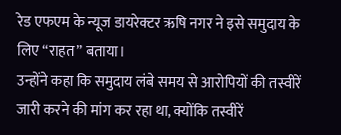रेड एफएम के न्यूज डायरेक्टर ऋषि नगर ने इसे समुदाय के लिए “राहत” बताया।
उन्होंने कहा कि समुदाय लंबे समय से आरोपियों की तस्वीरें जारी करने की मांग कर रहा था, क्योंकि तस्वीरें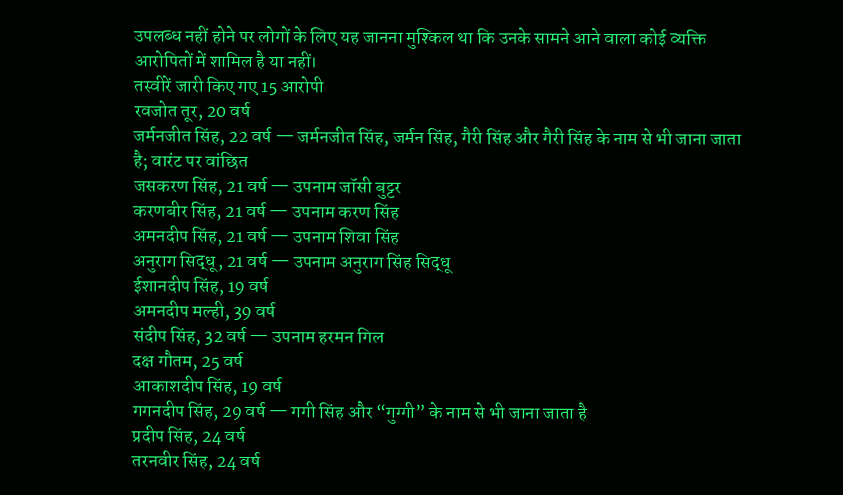उपलब्ध नहीं होने पर लोगों के लिए यह जानना मुश्किल था कि उनके सामने आने वाला कोई व्यक्ति आरोपितों में शामिल है या नहीं।
तस्वीरें जारी किए गए 15 आरोपी
रवजोत तूर, 20 वर्ष
जर्मनजीत सिंह, 22 वर्ष — जर्मनजीत सिंह, जर्मन सिंह, गैरी सिंह और गैरी सिंह के नाम से भी जाना जाता है; वारंट पर वांछित
जसकरण सिंह, 21 वर्ष — उपनाम जॉसी बुट्टर
करणबीर सिंह, 21 वर्ष — उपनाम करण सिंह
अमनदीप सिंह, 21 वर्ष — उपनाम शिवा सिंह
अनुराग सिद्धू, 21 वर्ष — उपनाम अनुराग सिंह सिद्धू
ईशानदीप सिंह, 19 वर्ष
अमनदीप मल्ही, 39 वर्ष
संदीप सिंह, 32 वर्ष — उपनाम हरमन गिल
दक्ष गौतम, 25 वर्ष
आकाशदीप सिंह, 19 वर्ष
गगनदीप सिंह, 29 वर्ष — गगी सिंह और “गुग्गी” के नाम से भी जाना जाता है
प्रदीप सिंह, 24 वर्ष
तरनवीर सिंह, 24 वर्ष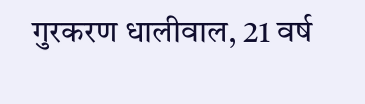गुरकरण धालीवाल, 21 वर्ष